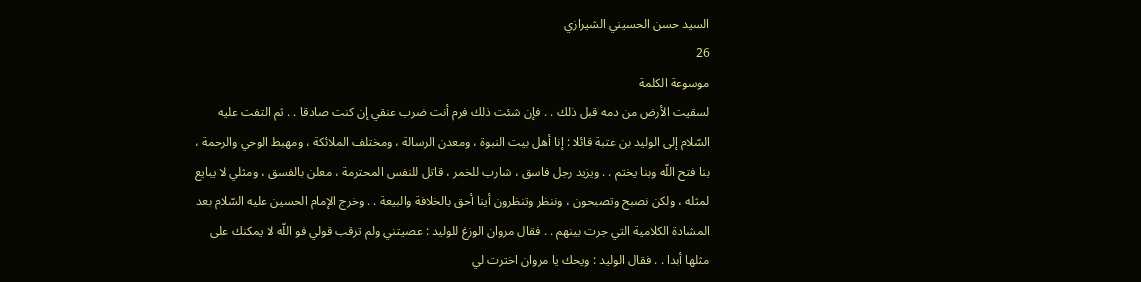السيد حسن الحسيني الشيرازي
26
موسوعة الكلمة
لسقيت الأرض من دمه قبل ذلك . . فإن شئت ذلك فرم أنت ضرب عنقي إن كنت صادقا . . ثم التفت عليه السّلام إلى الوليد بن عتبة قائلا : إنا أهل بيت النبوة ، ومعدن الرسالة ، ومختلف الملائكة ، ومهبط الوحي والرحمة ، بنا فتح اللّه وبنا يختم . . ويزيد رجل فاسق ، شارب للخمر ، قاتل للنفس المحترمة ، معلن بالفسق ، ومثلي لا يبايع لمثله ، ولكن نصبح وتصبحون ، وننظر وتنظرون أينا أحق بالخلافة والبيعة . . وخرج الإمام الحسين عليه السّلام بعد المشادة الكلامية التي جرت بينهم . . فقال مروان الوزغ للوليد : عصيتني ولم ترقب قولي فو اللّه لا يمكنك على مثلها أبدا . . فقال الوليد : ويحك يا مروان اخترت لي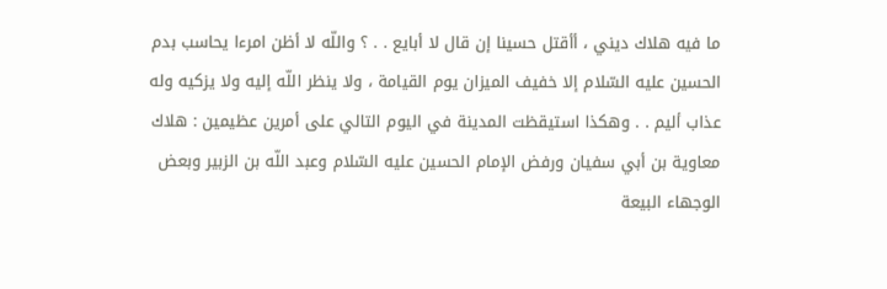ما فيه هلاك ديني ، أأقتل حسينا إن قال لا أبايع . . ؟ واللّه لا أظن امرءا يحاسب بدم الحسين عليه السّلام إلا خفيف الميزان يوم القيامة ، ولا ينظر اللّه إليه ولا يزكيه وله عذاب أليم . . وهكذا استيقظت المدينة في اليوم التالي على أمرين عظيمين : هلاك معاوية بن أبي سفيان ورفض الإمام الحسين عليه السّلام وعبد اللّه بن الزبير وبعض الوجهاء البيعة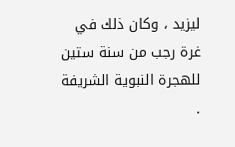ليزيد ، وكان ذلك في غرة رجب من سنة ستين للهجرة النبوية الشريفة .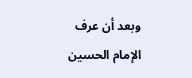وبعد أن عرف الإمام الحسين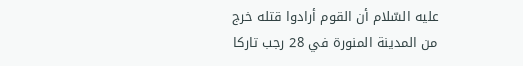عليه السّلام أن القوم أرادوا قتله خرج من المدينة المنورة في 28 رجب تاركا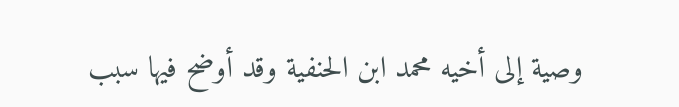وصية إلى أخيه محمد ابن الحنفية وقد أوضح فيها سبب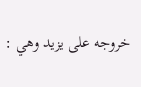خروجه على يزيد وهي :